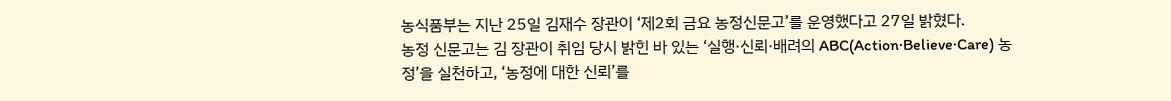농식품부는 지난 25일 김재수 장관이 ‘제2회 금요 농정신문고’를 운영했다고 27일 밝혔다.
농정 신문고는 김 장관이 취임 당시 밝힌 바 있는 ‘실행·신뢰·배려의 ABC(Action·Believe·Care) 농정’을 실천하고, ‘농정에 대한 신뢰’를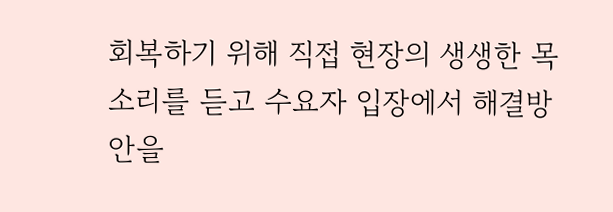회복하기 위해 직접 현장의 생생한 목소리를 듣고 수요자 입장에서 해결방안을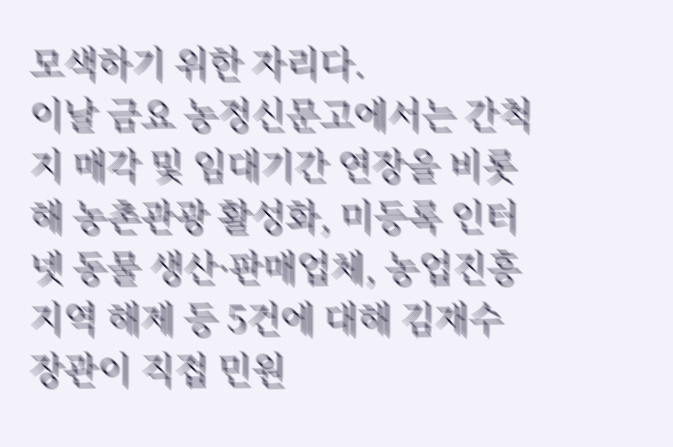모색하기 위한 자리다.
이날 금요 농정신문고에서는 간척지 매각 및 임대기간 연장을 비롯해 농촌관광 활성화, 미등록 인터넷 동물 생산·판매업체, 농업진흥지역 해제 등 5건에 대해 김재수 장관이 직접 민원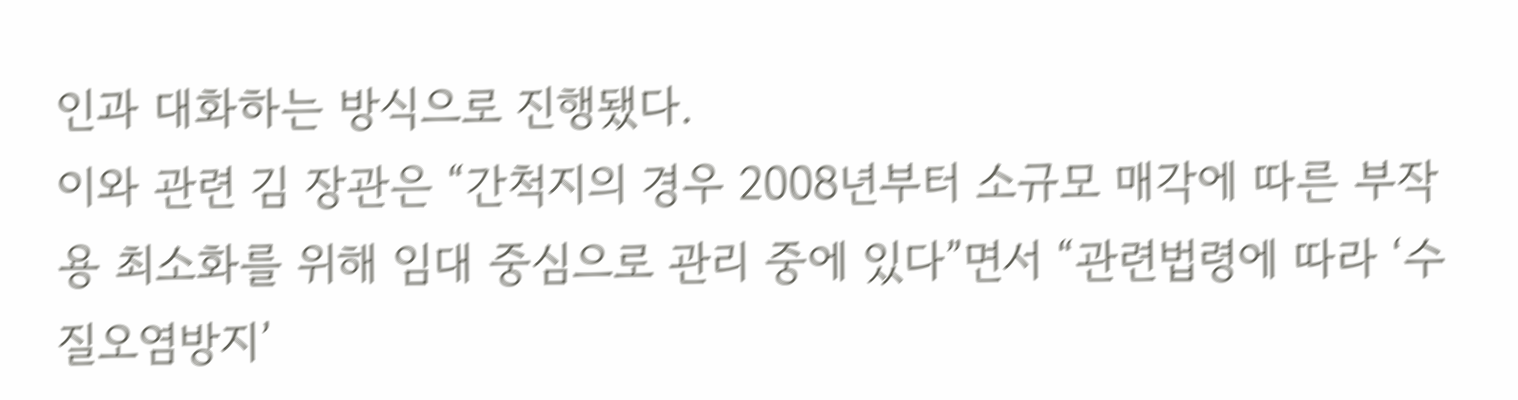인과 대화하는 방식으로 진행됐다.
이와 관련 김 장관은 “간척지의 경우 2008년부터 소규모 매각에 따른 부작용 최소화를 위해 임대 중심으로 관리 중에 있다”면서 “관련법령에 따라 ‘수질오염방지’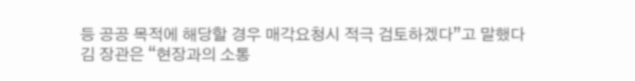등 공공 목적에 해당할 경우 매각요청시 적극 검토하겠다”고 말했다
김 장관은 “현장과의 소통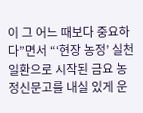이 그 어느 때보다 중요하다”면서 “‘현장 농정’ 실천 일환으로 시작된 금요 농정신문고를 내실 있게 운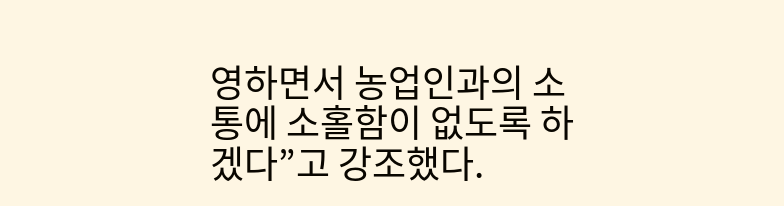영하면서 농업인과의 소통에 소홀함이 없도록 하겠다”고 강조했다.